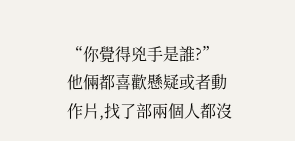“你覺得兇手是誰?”
他倆都喜歡懸疑或者動作片,找了部兩個人都沒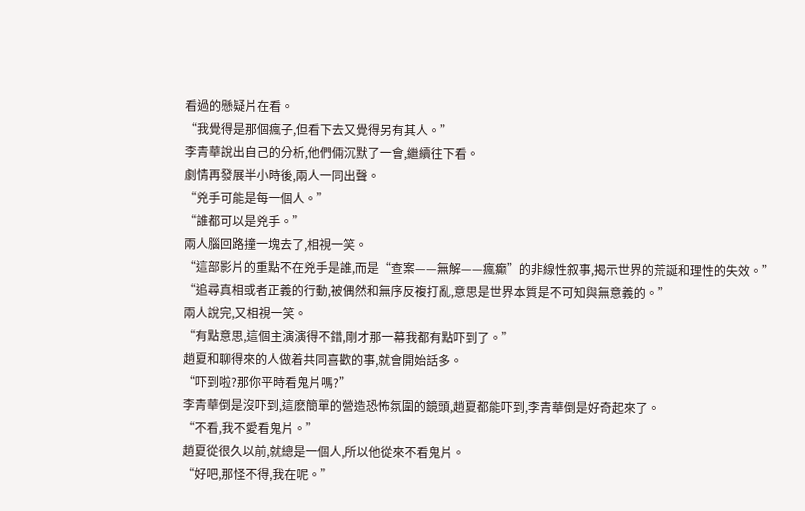看過的懸疑片在看。
“我覺得是那個瘋子,但看下去又覺得另有其人。”
李青華說出自己的分析,他們倆沉默了一會,繼續往下看。
劇情再發展半小時後,兩人一同出聲。
“兇手可能是每一個人。”
“誰都可以是兇手。”
兩人腦回路撞一塊去了,相視一笑。
“這部影片的重點不在兇手是誰,而是“查案——無解——瘋癫”的非線性叙事,揭示世界的荒誕和理性的失效。”
“追尋真相或者正義的行動,被偶然和無序反複打亂,意思是世界本質是不可知與無意義的。”
兩人說完,又相視一笑。
“有點意思,這個主演演得不錯,剛才那一幕我都有點吓到了。”
趙夏和聊得來的人做着共同喜歡的事,就會開始話多。
“吓到啦?那你平時看鬼片嗎?”
李青華倒是沒吓到,這麽簡單的營造恐怖氛圍的鏡頭,趙夏都能吓到,李青華倒是好奇起來了。
“不看,我不愛看鬼片。”
趙夏從很久以前,就總是一個人,所以他從來不看鬼片。
“好吧,那怪不得,我在呢。”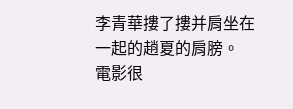李青華摟了摟并肩坐在一起的趙夏的肩膀。
電影很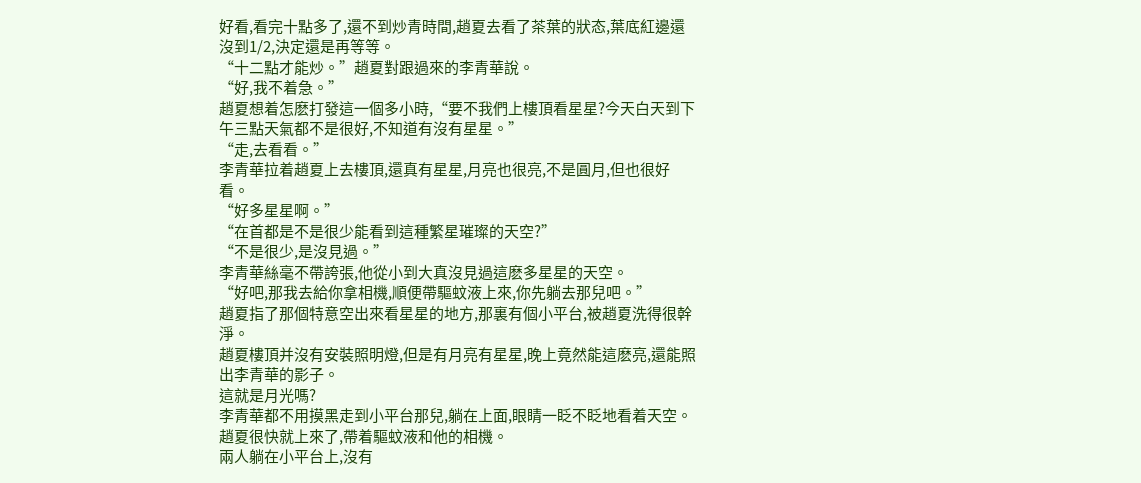好看,看完十點多了,還不到炒青時間,趙夏去看了茶葉的狀态,葉底紅邊還沒到1/2,決定還是再等等。
“十二點才能炒。”趙夏對跟過來的李青華說。
“好,我不着急。”
趙夏想着怎麽打發這一個多小時,“要不我們上樓頂看星星?今天白天到下午三點天氣都不是很好,不知道有沒有星星。”
“走,去看看。”
李青華拉着趙夏上去樓頂,還真有星星,月亮也很亮,不是圓月,但也很好看。
“好多星星啊。”
“在首都是不是很少能看到這種繁星璀璨的天空?”
“不是很少,是沒見過。”
李青華絲毫不帶誇張,他從小到大真沒見過這麽多星星的天空。
“好吧,那我去給你拿相機,順便帶驅蚊液上來,你先躺去那兒吧。”
趙夏指了那個特意空出來看星星的地方,那裏有個小平台,被趙夏洗得很幹淨。
趙夏樓頂并沒有安裝照明燈,但是有月亮有星星,晚上竟然能這麽亮,還能照出李青華的影子。
這就是月光嗎?
李青華都不用摸黑走到小平台那兒,躺在上面,眼睛一眨不眨地看着天空。
趙夏很快就上來了,帶着驅蚊液和他的相機。
兩人躺在小平台上,沒有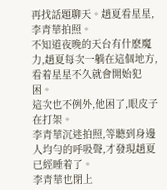再找話題聊天。趙夏看星星,李青華拍照。
不知道夜晚的天台有什麽魔力,趙夏每次一躺在這個地方,看着星星不久就會開始犯困。
這次也不例外,他困了,眼皮子在打架。
李青華沉迷拍照,等聽到身邊人均勻的呼吸聲,才發現趙夏已經睡着了。
李青華也閉上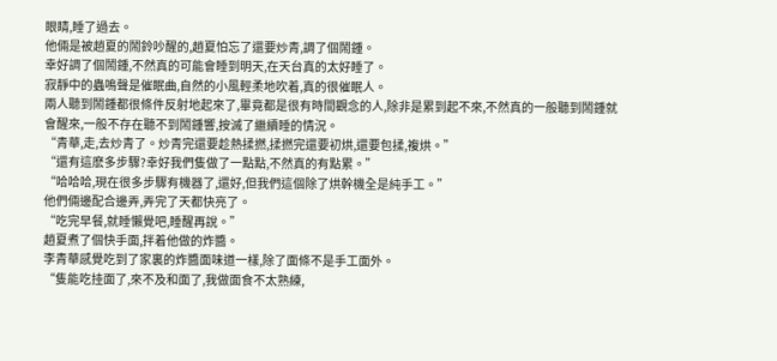眼睛,睡了過去。
他倆是被趙夏的鬧鈴吵醒的,趙夏怕忘了還要炒青,調了個鬧鍾。
幸好調了個鬧鍾,不然真的可能會睡到明天,在天台真的太好睡了。
寂靜中的蟲鳴聲是催眠曲,自然的小風輕柔地吹着,真的很催眠人。
兩人聽到鬧鍾都很條件反射地起來了,畢竟都是很有時間觀念的人,除非是累到起不來,不然真的一般聽到鬧鍾就會醒來,一般不存在聽不到鬧鍾響,按滅了繼續睡的情況。
“青華,走,去炒青了。炒青完還要趁熱揉撚,揉撚完還要初烘,還要包揉,複烘。”
“還有這麽多步驟?幸好我們隻做了一點點,不然真的有點累。”
“哈哈哈,現在很多步驟有機器了,還好,但我們這個除了烘幹機全是純手工。”
他們倆邊配合邊弄,弄完了天都快亮了。
“吃完早餐,就睡懶覺吧,睡醒再說。”
趙夏煮了個快手面,拌着他做的炸醬。
李青華感覺吃到了家裏的炸醬面味道一樣,除了面條不是手工面外。
“隻能吃挂面了,來不及和面了,我做面食不太熟練,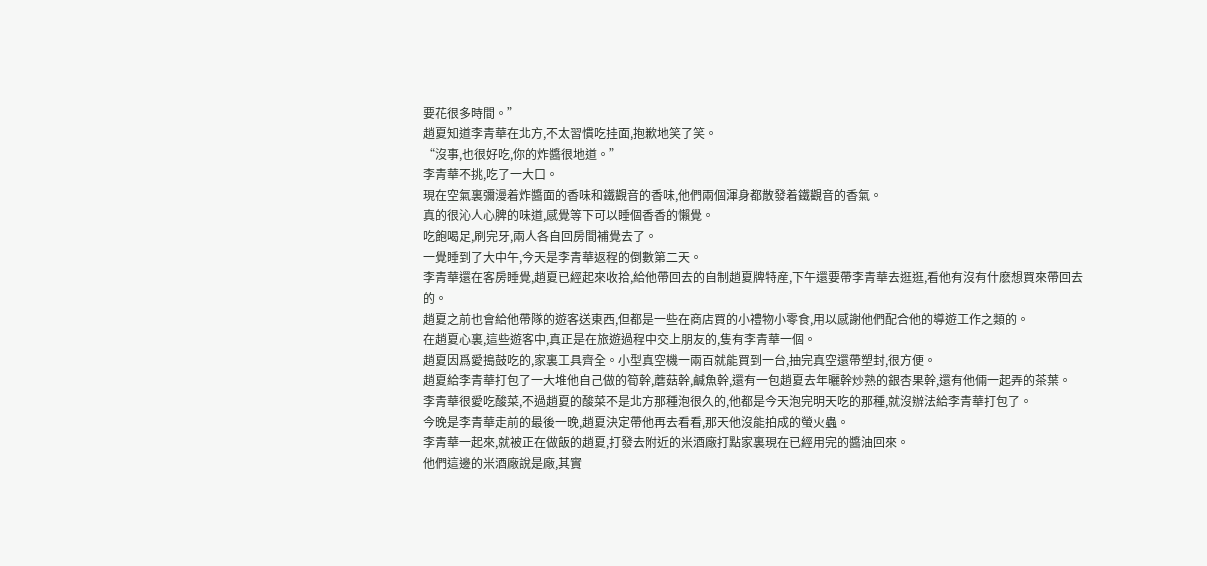要花很多時間。”
趙夏知道李青華在北方,不太習慣吃挂面,抱歉地笑了笑。
“沒事,也很好吃,你的炸醬很地道。”
李青華不挑,吃了一大口。
現在空氣裏彌漫着炸醬面的香味和鐵觀音的香味,他們兩個渾身都散發着鐵觀音的香氣。
真的很沁人心脾的味道,感覺等下可以睡個香香的懶覺。
吃飽喝足,刷完牙,兩人各自回房間補覺去了。
一覺睡到了大中午,今天是李青華返程的倒數第二天。
李青華還在客房睡覺,趙夏已經起來收拾,給他帶回去的自制趙夏牌特産,下午還要帶李青華去逛逛,看他有沒有什麽想買來帶回去的。
趙夏之前也會給他帶隊的遊客送東西,但都是一些在商店買的小禮物小零食,用以感謝他們配合他的導遊工作之類的。
在趙夏心裏,這些遊客中,真正是在旅遊過程中交上朋友的,隻有李青華一個。
趙夏因爲愛搗鼓吃的,家裏工具齊全。小型真空機一兩百就能買到一台,抽完真空還帶塑封,很方便。
趙夏給李青華打包了一大堆他自己做的筍幹,蘑菇幹,鹹魚幹,還有一包趙夏去年曬幹炒熟的銀杏果幹,還有他倆一起弄的茶葉。
李青華很愛吃酸菜,不過趙夏的酸菜不是北方那種泡很久的,他都是今天泡完明天吃的那種,就沒辦法給李青華打包了。
今晚是李青華走前的最後一晚,趙夏決定帶他再去看看,那天他沒能拍成的螢火蟲。
李青華一起來,就被正在做飯的趙夏,打發去附近的米酒廠打點家裏現在已經用完的醬油回來。
他們這邊的米酒廠說是廠,其實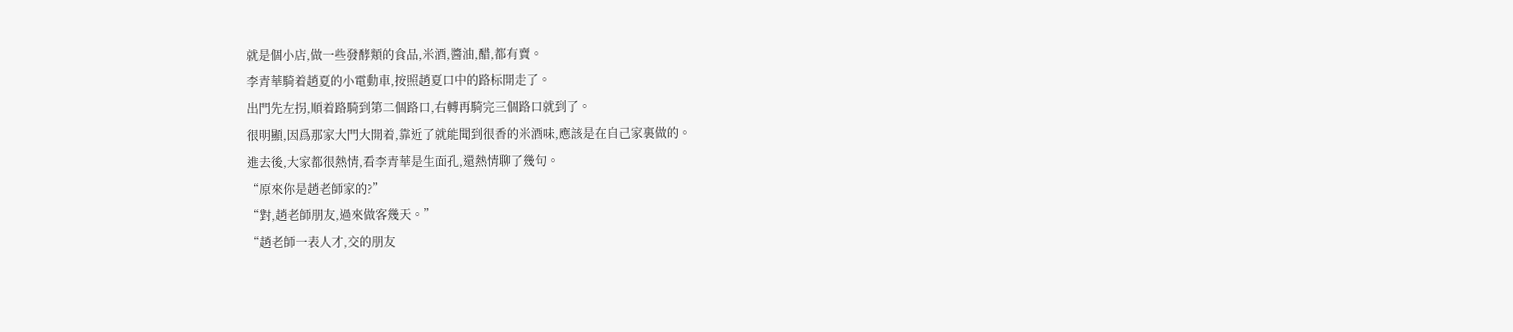就是個小店,做一些發酵類的食品,米酒,醬油,醋,都有賣。
李青華騎着趙夏的小電動車,按照趙夏口中的路标開走了。
出門先左拐,順着路騎到第二個路口,右轉再騎完三個路口就到了。
很明顯,因爲那家大門大開着,靠近了就能聞到很香的米酒味,應該是在自己家裏做的。
進去後,大家都很熱情,看李青華是生面孔,還熱情聊了幾句。
“原來你是趙老師家的?”
“對,趙老師朋友,過來做客幾天。”
“趙老師一表人才,交的朋友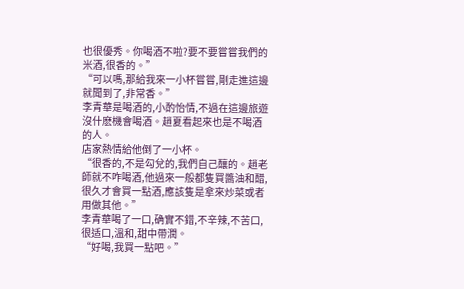也很優秀。你喝酒不啦?要不要嘗嘗我們的米酒,很香的。”
“可以嗎,那給我來一小杯嘗嘗,剛走進這邊就聞到了,非常香。”
李青華是喝酒的,小酌怡情,不過在這邊旅遊沒什麽機會喝酒。趙夏看起來也是不喝酒的人。
店家熱情給他倒了一小杯。
“很香的,不是勾兌的,我們自己釀的。趙老師就不咋喝酒,他過來一般都隻買醬油和醋,很久才會買一點酒,應該隻是拿來炒菜或者用做其他。”
李青華喝了一口,确實不錯,不辛辣,不苦口,很适口,溫和,甜中帶潤。
“好喝,我買一點吧。”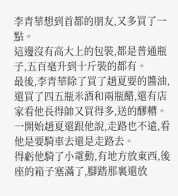李青華想到首都的朋友,又多買了一點。
這邊沒有高大上的包裝,都是普通瓶子,五百毫升到十斤裝的都有。
最後,李青華除了買了趙夏要的醬油,還買了四五瓶米酒和兩瓶醋,還有店家看他長得帥又買得多,送的醪糟。
一開始趙夏還跟他說,走路也不遠,看他是要騎車去還是走路去。
得虧他騎了小電動,有地方放東西,後座的箱子塞滿了,腳踏那裏還放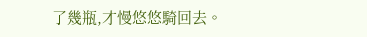了幾瓶,才慢悠悠騎回去。